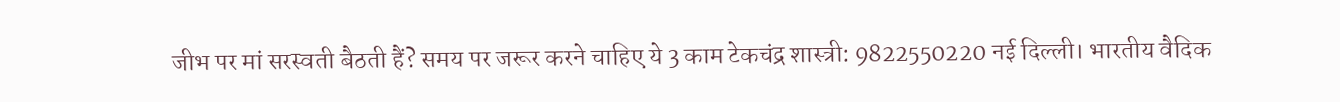जीभ पर मां सरस्वती बैठती हैं? समय पर जरूर करने चाहिए ये 3 काम टेकचंद्र शास्त्री: 9822550220 नई दिल्ली। भारतीय वैदिक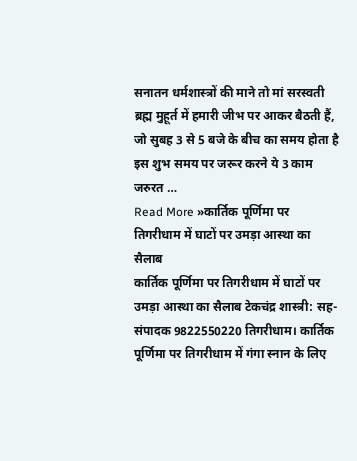सनातन धर्मशास्त्रों की माने तो मां सरस्वती ब्रह्म मुहूर्त में हमारी जीभ पर आकर बैठती हैं, जो सुबह 3 से 5 बजे के बीच का समय होता है इस शुभ समय पर जरूर करने ये 3 काम जरुरत …
Read More »कार्तिक पूर्णिमा पर तिगरीधाम में घाटों पर उमड़ा आस्था का सैलाब
कार्तिक पूर्णिमा पर तिगरीधाम में घाटों पर उमड़ा आस्था का सैलाब टेकचंद्र शास्त्री: सह-संपादक 9822550220 तिगरीधाम। कार्तिक पूर्णिमा पर तिगरीधाम में गंगा स्नान के लिए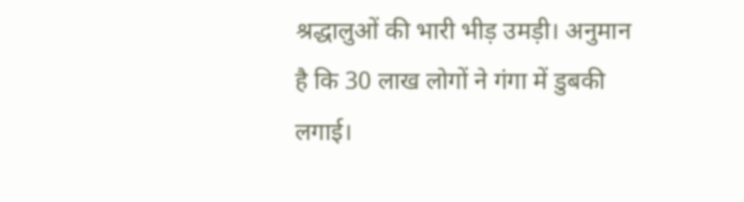श्रद्धालुओं की भारी भीड़ उमड़ी। अनुमान है कि 30 लाख लोगों ने गंगा में डुबकी लगाई।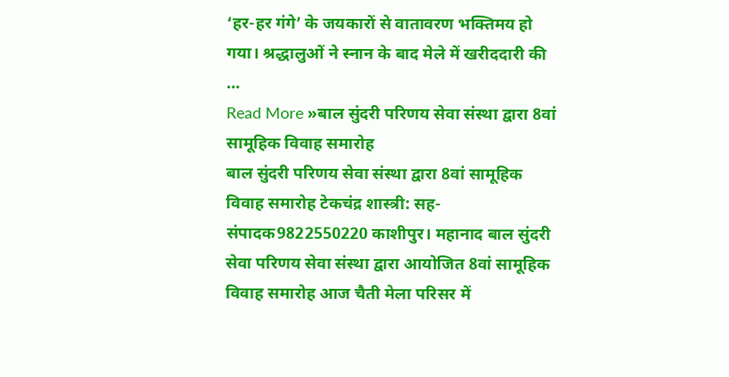‘हर-हर गंगे’ के जयकारों से वातावरण भक्तिमय हो गया। श्रद्धालुओं ने स्नान के बाद मेले में खरीददारी की …
Read More »बाल सुंदरी परिणय सेवा संस्था द्वारा 8वां सामूहिक विवाह समारोह
बाल सुंदरी परिणय सेवा संस्था द्वारा 8वां सामूहिक विवाह समारोह टेकचंद्र शास्त्री: सह-संपादक9822550220 काशीपुर। महानाद बाल सुंदरी सेवा परिणय सेवा संस्था द्वारा आयोजित 8वां सामूहिक विवाह समारोह आज चैती मेला परिसर में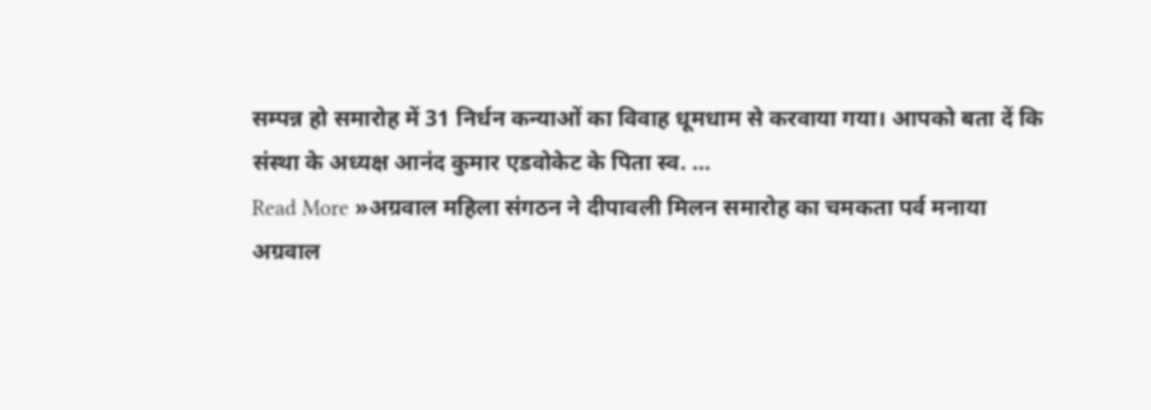सम्पन्न हो समारोह में 31 निर्धन कन्याओं का विवाह धूमधाम से करवाया गया। आपको बता दें कि संस्था के अध्यक्ष आनंद कुमार एडवोकेट के पिता स्व. …
Read More »अग्रवाल महिला संगठन ने दीपावली मिलन समारोह का चमकता पर्व मनाया
अग्रवाल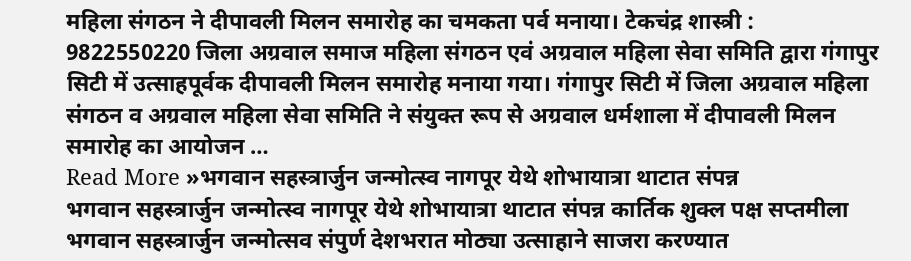महिला संगठन ने दीपावली मिलन समारोह का चमकता पर्व मनाया। टेकचंद्र शास्त्री : 9822550220 जिला अग्रवाल समाज महिला संगठन एवं अग्रवाल महिला सेवा समिति द्वारा गंगापुर सिटी में उत्साहपूर्वक दीपावली मिलन समारोह मनाया गया। गंगापुर सिटी में जिला अग्रवाल महिला संगठन व अग्रवाल महिला सेवा समिति ने संयुक्त रूप से अग्रवाल धर्मशाला में दीपावली मिलन समारोह का आयोजन …
Read More »भगवान सहस्त्रार्जुन जन्मोत्स्व नागपूर येथे शोभायात्रा थाटात संपन्न
भगवान सहस्त्रार्जुन जन्मोत्स्व नागपूर येथे शोभायात्रा थाटात संपन्न कार्तिक शुक्ल पक्ष सप्तमीला भगवान सहस्त्रार्जुन जन्मोत्सव संपुर्ण देशभरात मोठ्या उत्साहाने साजरा करण्यात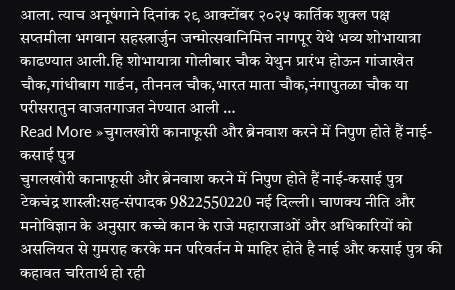आला. त्याच अनूषंगाने दिनांक २९ आक्टोंबर २०२५ कार्तिक शुक्ल पक्ष सप्तमीला भगवान सहस्त्रार्जुन जन्मोत्सवानिमित्त नागपूर येथे भव्य शोभायात्रा काढण्यात आली.हि शोभायात्रा गोलीबार चौक येथुन प्रारंभ होऊन गांजाखेत चौक,गांधीबाग गार्डन, तीननल चौक,भारत माता चौक,नंगापुतळा चौक या परीसरातुन वाजतगाजत नेण्यात आली …
Read More »चुगलखोरी कानाफूसी और ब्रेनवाश करने में निपुण होते हैं नाई-कसाई पुत्र
चुगलखोरी कानाफूसी और ब्रेनवाश करने में निपुण होते हैं नाई-कसाई पुत्र टेकचंद्र शास्त्री:सह-संपादक 9822550220 नई दिल्ली। चाणक्य नीति और मनोविज्ञान के अनुसार कच्चे कान के राजे महाराजाओं और अधिकारियों को असलियत से गुमराह करके मन परिवर्तन मे माहिर होते है नाई और कसाई पुत्र की कहावत चरितार्थ हो रही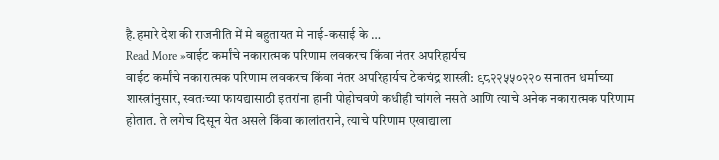है.हमारे देश की राजनीति में मे बहुतायत मे नाई-कसाई के …
Read More »वाईट कर्मांचे नकारात्मक परिणाम लवकरच किंवा नंतर अपरिहार्यच
वाईट कर्मांचे नकारात्मक परिणाम लवकरच किंवा नंतर अपरिहार्यच टेकचंद्र शास्त्री: ९८२२५५०२२० सनातन धर्माच्या शास्त्रांनुसार, स्वतःच्या फायद्यासाठी इतरांना हानी पोहोचवणे कधीही चांगले नसते आणि त्याचे अनेक नकारात्मक परिणाम होतात. ते लगेच दिसून येत असले किंवा कालांतराने, त्याचे परिणाम एखाद्याला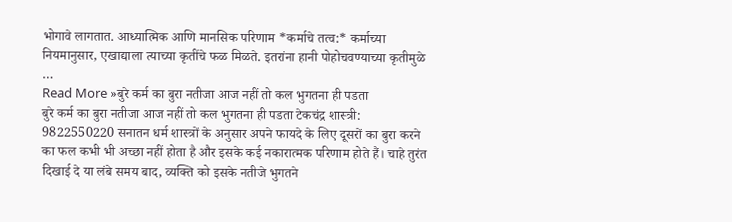भोगावे लागतात. आध्यात्मिक आणि मानसिक परिणाम *कर्माचे तत्व:* कर्माच्या नियमानुसार, एखाद्याला त्याच्या कृतींचे फळ मिळते. इतरांना हानी पोहोचवण्याच्या कृतीमुळे …
Read More »बुरे कर्म का बुरा नतीजा आज नहीं तो कल भुगतना ही पडता
बुरे कर्म का बुरा नतीजा आज नहीं तो कल भुगतना ही पडता टेकचंद्र शास्त्री: 9822550220 सनातन धर्म शास्त्रों के अनुसार अपने फायदे के लिए दूसरों का बुरा करने का फल कभी भी अच्छा नहीं होता है और इसके कई नकारात्मक परिणाम होते हैं। चाहे तुरंत दिखाई दे या लंबे समय बाद, व्यक्ति को इसके नतीजे भुगतने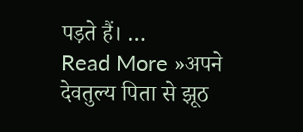पड़ते हैं। …
Read More »अपने देवतुल्य पिता से झूठ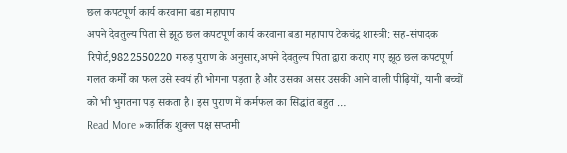छल कपटपूर्ण कार्य करवाना बडा महापाप
अपने देवतुल्य पिता से झूठ छल कपटपूर्ण कार्य करवाना बडा महापाप टेकचंद्र शास्त्री: सह-संपादक रिपोर्ट,9822550220 गरुड़ पुराण के अनुसार,अपने देवतुल्य पिता द्वारा कराए गए झूठ छल कपटपूर्ण गलत कर्मों का फल उसे स्वयं ही भोगना पड़ता है और उसका असर उसकी आने वाली पीढ़ियों, यानी बच्चों को भी भुगतना पड़ सकता है। इस पुराण में कर्मफल का सिद्धांत बहुत …
Read More »कार्तिक शुक्ल पक्ष सप्तमी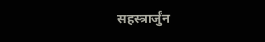सहस्त्रार्जुंन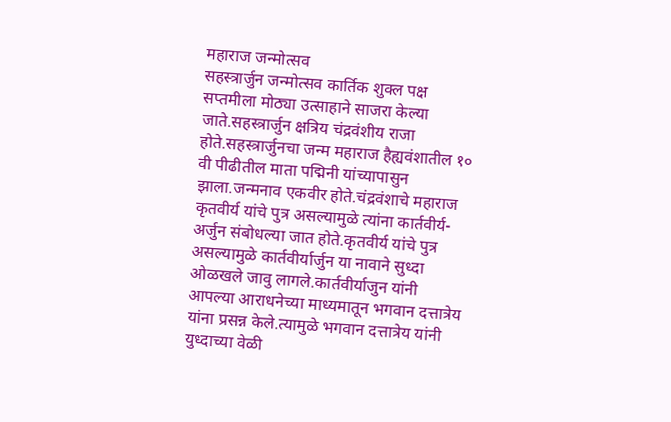महाराज जन्मोत्सव
सहस्त्रार्जुन जन्मोत्सव कार्तिक शुक्ल पक्ष सप्तमीला मोठ्या उत्साहाने साजरा केल्या जाते.सहस्त्रार्जुन क्षत्रिय चंद्रवंशीय राजा होते.सहस्त्रार्जुनचा जन्म महाराज हैह्यवंशातील १० वी पीढीतील माता पद्मिनी यांच्यापासुन झाला.जन्मनाव एकवीर होते.चंद्रवंशाचे महाराज कृतवीर्य यांचे पुत्र असल्यामुळे त्यांना कार्तवीर्य-अर्जुन संबोधल्या जात होते.कृतवीर्य यांचे पुत्र असल्यामुळे कार्तवीर्यार्जुन या नावाने सुध्दा ओळखले जावु लागले.कार्तवीर्याजुन यांनी आपल्या आराधनेच्या माध्यमातून भगवान दत्तात्रेय यांना प्रसन्न केले.त्यामुळे भगवान दत्तात्रेय यांनी युध्दाच्या वेळी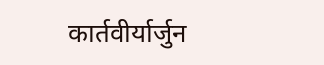कार्तवीर्यार्जुन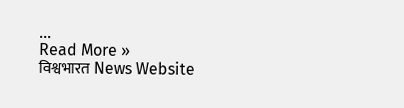…
Read More »
विश्वभारत News Website